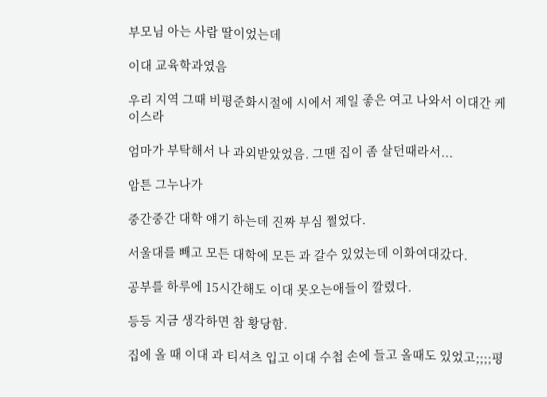부모님 아는 사람 딸이었는데

이대 교육학과였음

우리 지역 그때 비평준화시절에 시에서 제일 좋은 여고 나와서 이대간 케이스라

엄마가 부탁해서 나 과외받았었음. 그땐 집이 좀 살던때라서...

암튼 그누나가

중간중간 대학 얘기 하는데 진짜 부심 쩔었다.

서울대를 빼고 모든 대학에 모든 과 갈수 있었는데 이화여대갔다.

공부를 하루에 15시간해도 이대 못오는애들이 깔렸다.

등등 지금 생각하면 참 황당함.

집에 올 때 이대 과 티셔츠 입고 이대 수첩 손에 들고 올때도 있었고;;;;평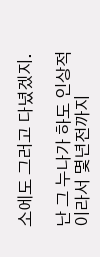소에도 그러고 다녔겠지.

난 그 누나가 하도 인상적이라서 몇년전까지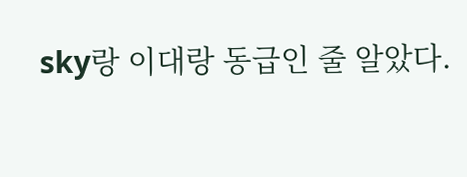sky랑 이대랑 동급인 줄 알았다.